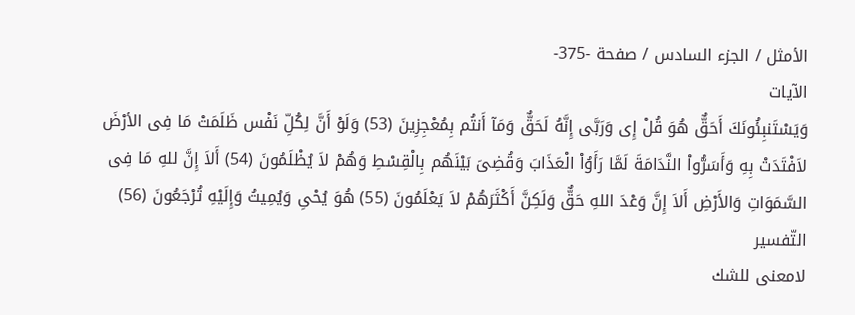الأمثل / الجزء السادس / صفحة -375-
الآيات
وَيَسْتَنبِئُونَكَ أَحَقٌّ هُوَ قُلْ إِى وَرَبَّى إِنَّهُ لَحَقٌّ وَمَآ أَنتُم بِمُعْجِزِينَ (53) وَلَوْ أَنَّ لِكُلِّ نَفْس ظَلَمَتْ مَا فِى الأرْضَ لاَفْتَدَتْ بِهِ وَأَسَرُّواْ النَّدَامَةَ لَمَّا رَأَوُاْ الْعَذَابَ وَقُضِىَ بَيْنَهُم بِالْقِسْطِ وَهُمْ لاَ يُظْلَمُونَ (54) أَلاَ إِنَّ للهِ مَا فِى السَّمَوَاتِ وَالأَرْضِ أَلاَ إِنَّ وَعْدَ اللهِ حَقٌّ وَلَكِنَّ أَكْثَرَهُمْ لاَ يَعْلَمُونَ (55) هُوَ يُحْىِ وَيُمِيتُ وَإِلَيْهِ تُرْجَعُونَ (56)
التّفسير
لامعنى للشك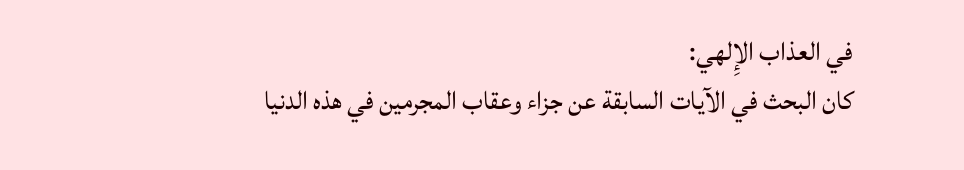في العذاب الإِلهي:
كان البحث في الآيات السابقة عن جزاء وعقاب المجرمين في هذه الدنيا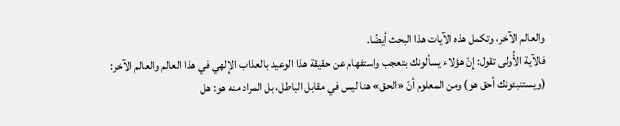والعالم الآخر، وتكمل هذه الآيات هذا البحث أيضًا.
فالآية الأُولى تقول: إِنّ هؤلاء يسألونك بتعجب واستفهام عن حقيقة هذا الوعيد بالعذاب الإِلهي في هذا العالم والعالم الآخر: (ويستنبئونك أحق هو) ومن المعلوم أنّ «الحق» هنا ليس في مقابل الباطل، بل المراد منه هو: هل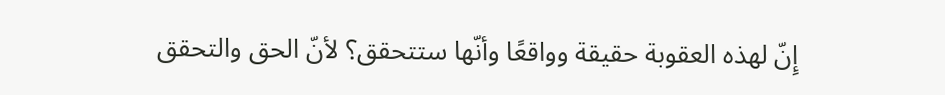إِنّ لهذه العقوبة حقيقة وواقعًا وأنّها ستتحقق؟ لأنّ الحق والتحقق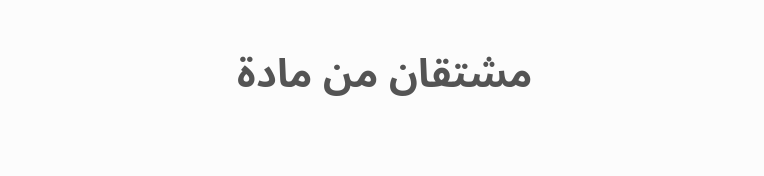مشتقان من مادة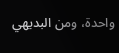واحدة، ومن البديهي